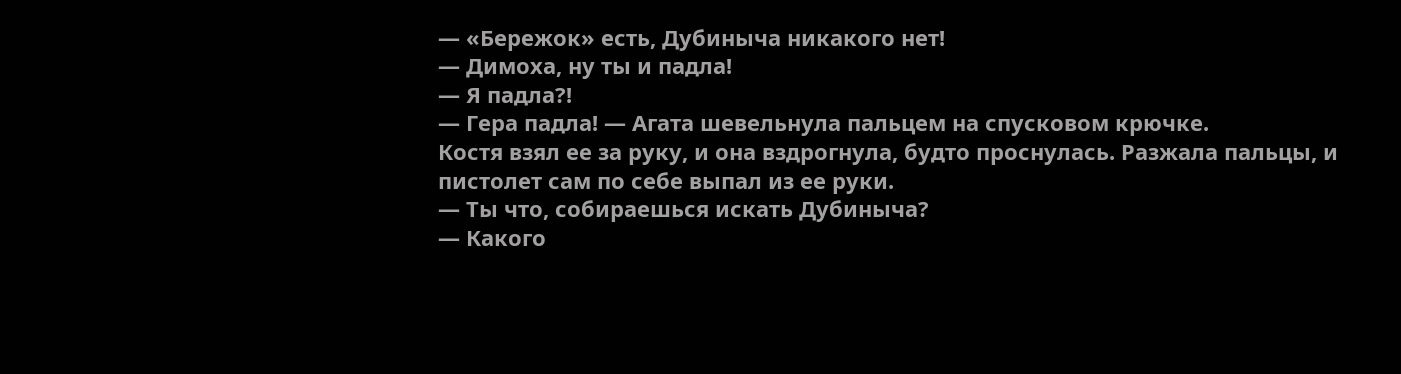— «Бережок» есть, Дубиныча никакого нет!
— Димоха, ну ты и падла!
— Я падла?!
— Гера падла! — Агата шевельнула пальцем на спусковом крючке.
Костя взял ее за руку, и она вздрогнула, будто проснулась. Разжала пальцы, и пистолет сам по себе выпал из ее руки.
— Ты что, собираешься искать Дубиныча?
— Какого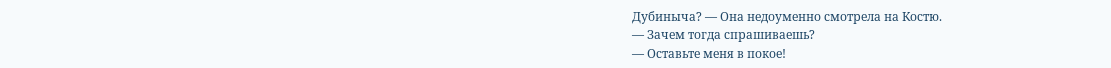Дубиныча? — Она недоуменно смотрела на Костю.
— Зачем тогда спрашиваешь?
— Оставьте меня в покое!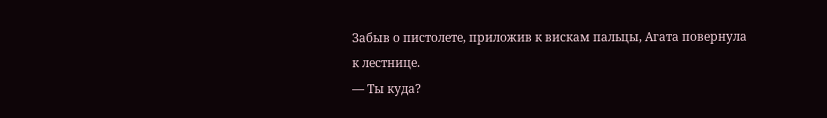Забыв о пистолете, приложив к вискам пальцы, Агата повернула к лестнице.
— Ты куда?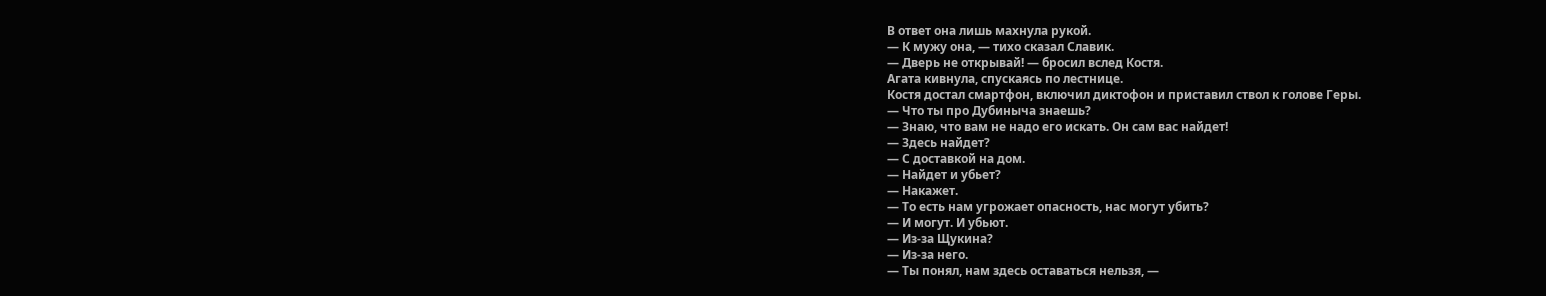В ответ она лишь махнула рукой.
— К мужу она, — тихо сказал Славик.
— Дверь не открывай! — бросил вслед Костя.
Агата кивнула, спускаясь по лестнице.
Костя достал смартфон, включил диктофон и приставил ствол к голове Геры.
— Что ты про Дубиныча знаешь?
— Знаю, что вам не надо его искать. Он сам вас найдет!
— Здесь найдет?
— С доставкой на дом.
— Найдет и убьет?
— Накажет.
— То есть нам угрожает опасность, нас могут убить?
— И могут. И убьют.
— Из-за Щукина?
— Из-за него.
— Ты понял, нам здесь оставаться нельзя, —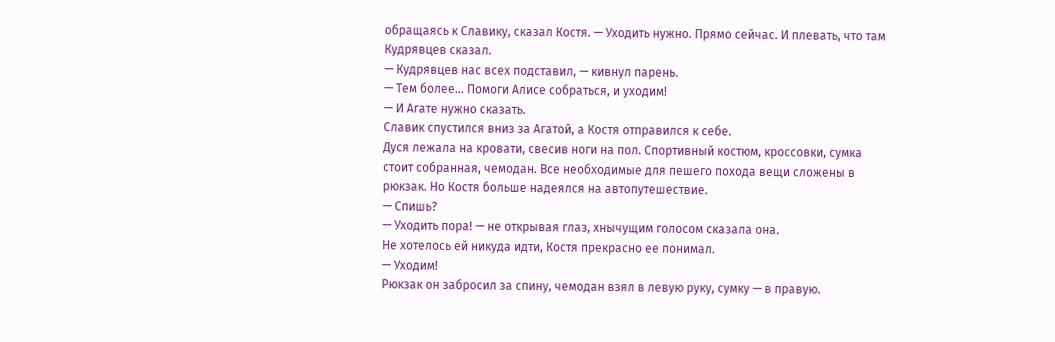обращаясь к Славику, сказал Костя. — Уходить нужно. Прямо сейчас. И плевать, что там Кудрявцев сказал.
— Кудрявцев нас всех подставил, — кивнул парень.
— Тем более… Помоги Алисе собраться, и уходим!
— И Агате нужно сказать.
Славик спустился вниз за Агатой, а Костя отправился к себе.
Дуся лежала на кровати, свесив ноги на пол. Спортивный костюм, кроссовки, сумка стоит собранная, чемодан. Все необходимые для пешего похода вещи сложены в рюкзак. Но Костя больше надеялся на автопутешествие.
— Спишь?
— Уходить пора! — не открывая глаз, хнычущим голосом сказала она.
Не хотелось ей никуда идти, Костя прекрасно ее понимал.
— Уходим!
Рюкзак он забросил за спину, чемодан взял в левую руку, сумку — в правую.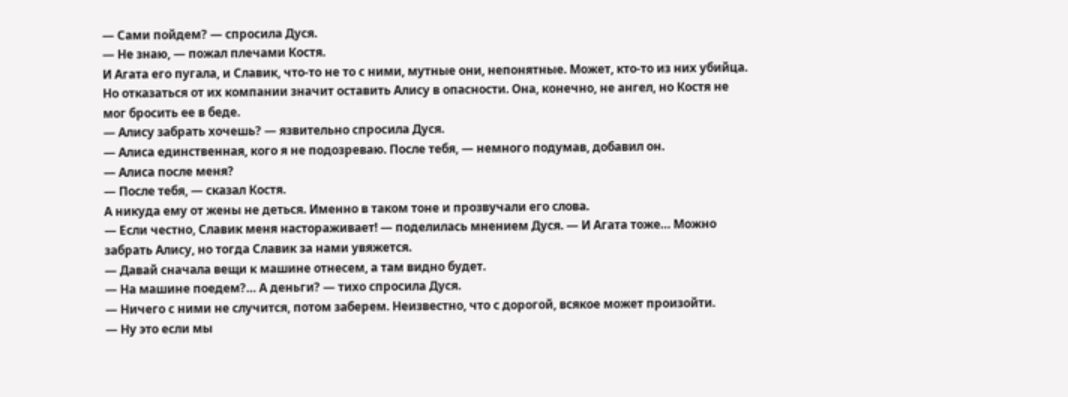— Сами пойдем? — спросила Дуся.
— Не знаю, — пожал плечами Костя.
И Агата его пугала, и Славик, что-то не то с ними, мутные они, непонятные. Может, кто-то из них убийца. Но отказаться от их компании значит оставить Алису в опасности. Она, конечно, не ангел, но Костя не мог бросить ее в беде.
— Алису забрать хочешь? — язвительно спросила Дуся.
— Алиса единственная, кого я не подозреваю. После тебя, — немного подумав, добавил он.
— Алиса после меня?
— После тебя, — сказал Костя.
А никуда ему от жены не деться. Именно в таком тоне и прозвучали его слова.
— Если честно, Славик меня настораживает! — поделилась мнением Дуся. — И Агата тоже… Можно забрать Алису, но тогда Славик за нами увяжется.
— Давай сначала вещи к машине отнесем, а там видно будет.
— На машине поедем?… А деньги? — тихо спросила Дуся.
— Ничего с ними не случится, потом заберем. Неизвестно, что с дорогой, всякое может произойти.
— Ну это если мы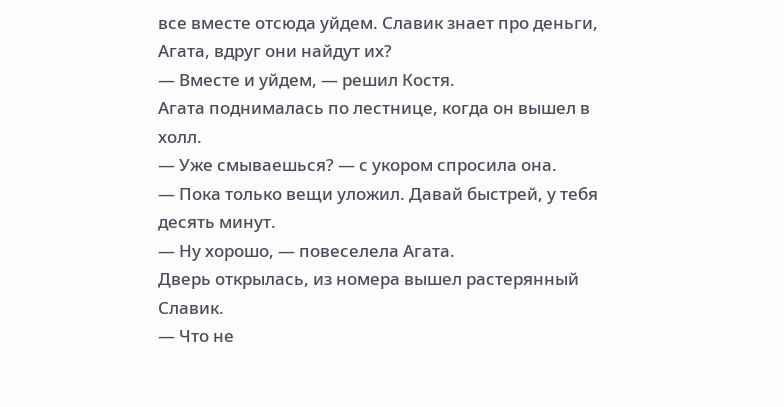все вместе отсюда уйдем. Славик знает про деньги, Агата, вдруг они найдут их?
— Вместе и уйдем, — решил Костя.
Агата поднималась по лестнице, когда он вышел в холл.
— Уже смываешься? — с укором спросила она.
— Пока только вещи уложил. Давай быстрей, у тебя десять минут.
— Ну хорошо, — повеселела Агата.
Дверь открылась, из номера вышел растерянный Славик.
— Что не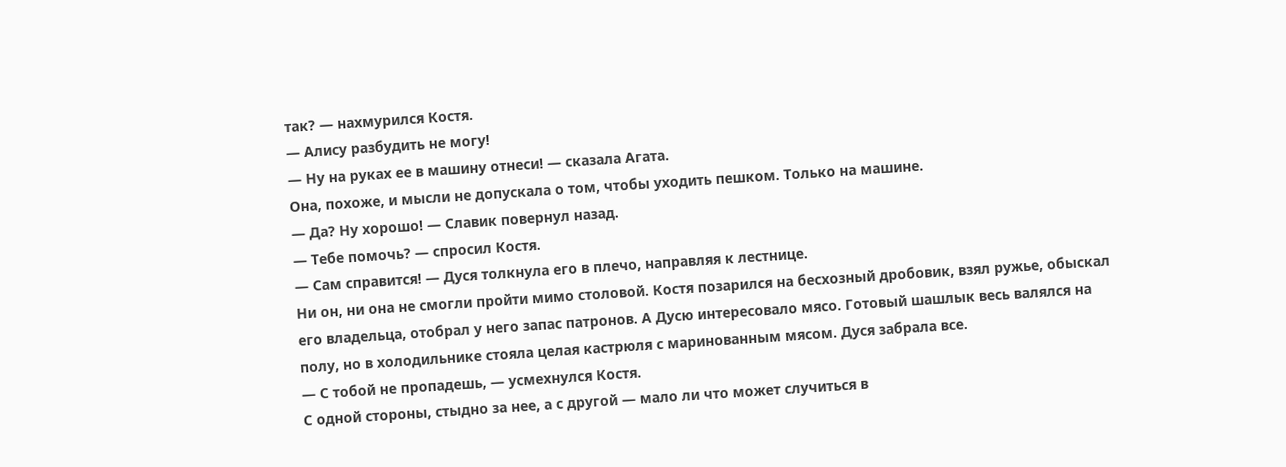так? — нахмурился Костя.
— Алису разбудить не могу!
— Ну на руках ее в машину отнеси! — сказала Агата.
Она, похоже, и мысли не допускала о том, чтобы уходить пешком. Только на машине.
— Да? Ну хорошо! — Славик повернул назад.
— Тебе помочь? — спросил Костя.
— Сам справится! — Дуся толкнула его в плечо, направляя к лестнице.
Ни он, ни она не смогли пройти мимо столовой. Костя позарился на бесхозный дробовик, взял ружье, обыскал его владельца, отобрал у него запас патронов. А Дусю интересовало мясо. Готовый шашлык весь валялся на полу, но в холодильнике стояла целая кастрюля с маринованным мясом. Дуся забрала все.
— С тобой не пропадешь, — усмехнулся Костя.
С одной стороны, стыдно за нее, а с другой — мало ли что может случиться в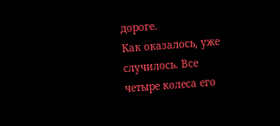дороге.
Как оказалось, уже случилось. Все четыре колеса его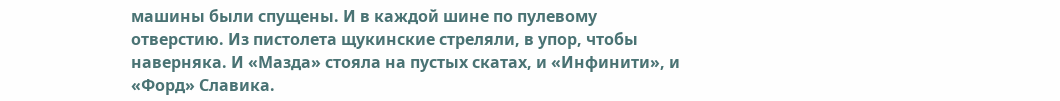машины были спущены. И в каждой шине по пулевому отверстию. Из пистолета щукинские стреляли, в упор, чтобы наверняка. И «Мазда» стояла на пустых скатах, и «Инфинити», и «Форд» Славика.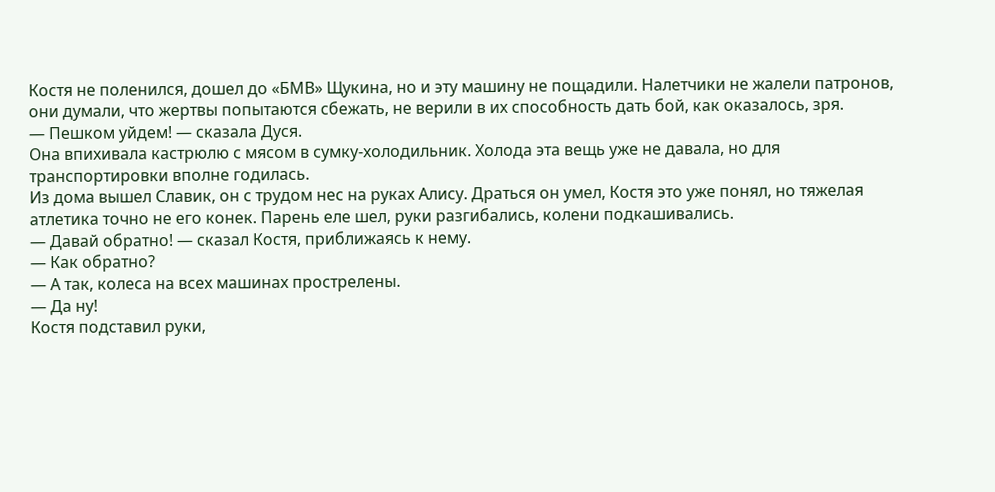Костя не поленился, дошел до «БМВ» Щукина, но и эту машину не пощадили. Налетчики не жалели патронов, они думали, что жертвы попытаются сбежать, не верили в их способность дать бой, как оказалось, зря.
— Пешком уйдем! — сказала Дуся.
Она впихивала кастрюлю с мясом в сумку-холодильник. Холода эта вещь уже не давала, но для транспортировки вполне годилась.
Из дома вышел Славик, он с трудом нес на руках Алису. Драться он умел, Костя это уже понял, но тяжелая атлетика точно не его конек. Парень еле шел, руки разгибались, колени подкашивались.
— Давай обратно! — сказал Костя, приближаясь к нему.
— Как обратно?
— А так, колеса на всех машинах прострелены.
— Да ну!
Костя подставил руки,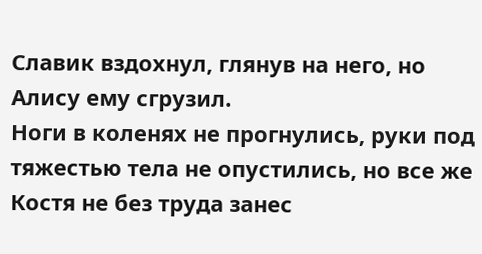Славик вздохнул, глянув на него, но Алису ему сгрузил.
Ноги в коленях не прогнулись, руки под тяжестью тела не опустились, но все же Костя не без труда занес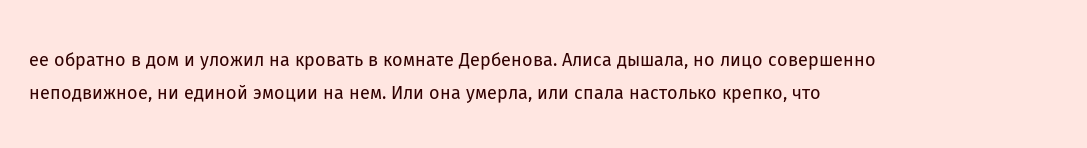ее обратно в дом и уложил на кровать в комнате Дербенова. Алиса дышала, но лицо совершенно неподвижное, ни единой эмоции на нем. Или она умерла, или спала настолько крепко, что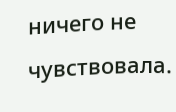ничего не чувствовала.